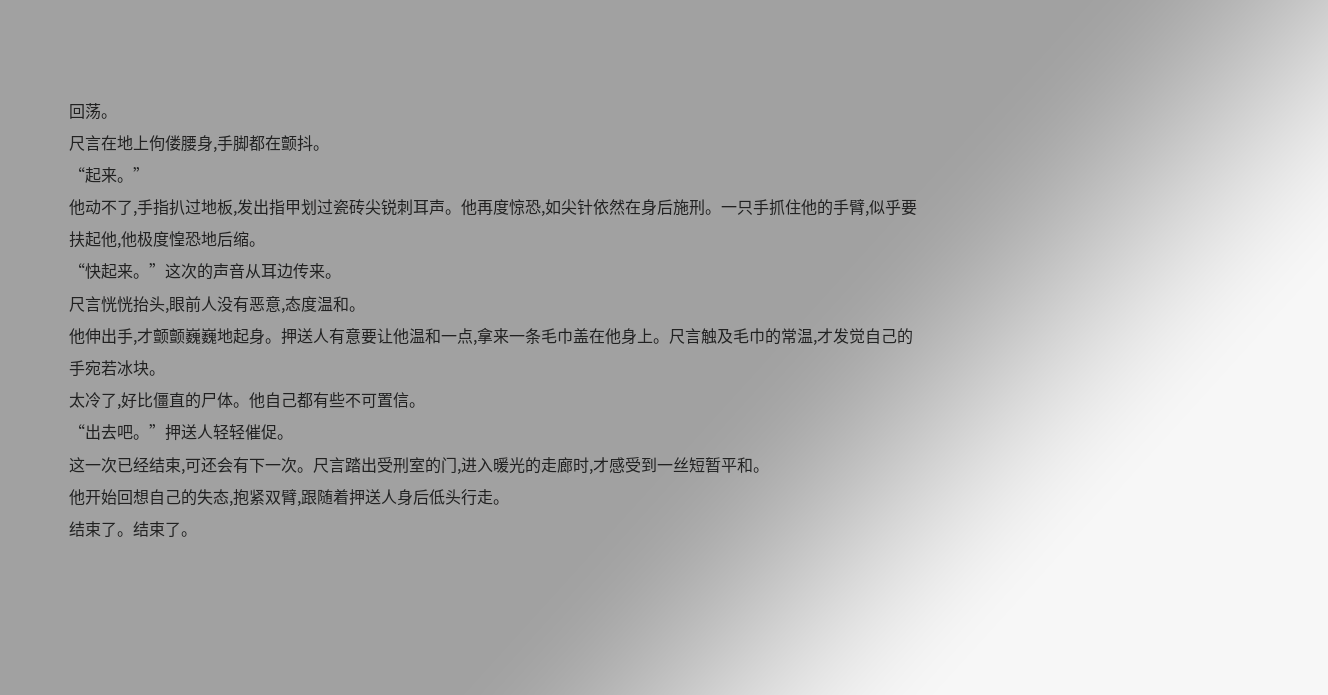回荡。
尺言在地上佝偻腰身,手脚都在颤抖。
“起来。”
他动不了,手指扒过地板,发出指甲划过瓷砖尖锐刺耳声。他再度惊恐,如尖针依然在身后施刑。一只手抓住他的手臂,似乎要扶起他,他极度惶恐地后缩。
“快起来。”这次的声音从耳边传来。
尺言恍恍抬头,眼前人没有恶意,态度温和。
他伸出手,才颤颤巍巍地起身。押送人有意要让他温和一点,拿来一条毛巾盖在他身上。尺言触及毛巾的常温,才发觉自己的手宛若冰块。
太冷了,好比僵直的尸体。他自己都有些不可置信。
“出去吧。”押送人轻轻催促。
这一次已经结束,可还会有下一次。尺言踏出受刑室的门,进入暖光的走廊时,才感受到一丝短暂平和。
他开始回想自己的失态,抱紧双臂,跟随着押送人身后低头行走。
结束了。结束了。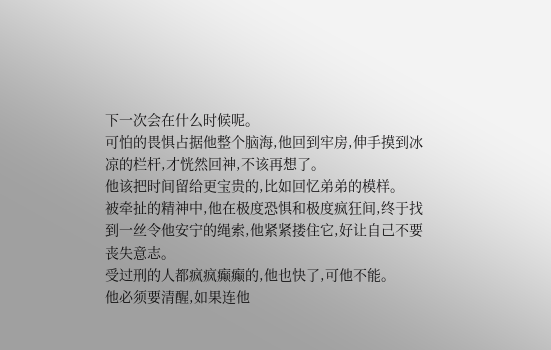下一次会在什么时候呢。
可怕的畏惧占据他整个脑海,他回到牢房,伸手摸到冰凉的栏杆,才恍然回神,不该再想了。
他该把时间留给更宝贵的,比如回忆弟弟的模样。
被牵扯的精神中,他在极度恐惧和极度疯狂间,终于找到一丝令他安宁的绳索,他紧紧搂住它,好让自己不要丧失意志。
受过刑的人都疯疯癫癫的,他也快了,可他不能。
他必须要清醒,如果连他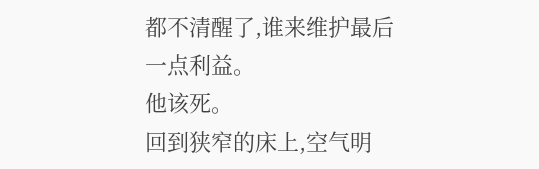都不清醒了,谁来维护最后一点利益。
他该死。
回到狭窄的床上,空气明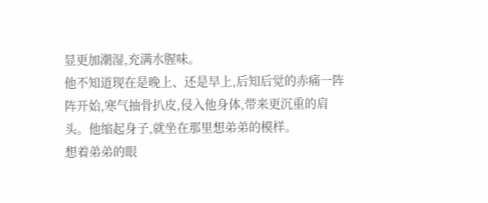显更加潮湿,充满水腥味。
他不知道现在是晚上、还是早上,后知后觉的赤痛一阵阵开始,寒气抽骨扒皮,侵入他身体,带来更沉重的肩头。他缩起身子,就坐在那里想弟弟的模样。
想着弟弟的眼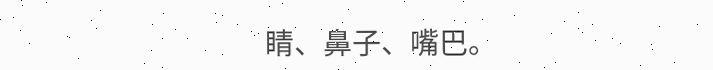睛、鼻子、嘴巴。